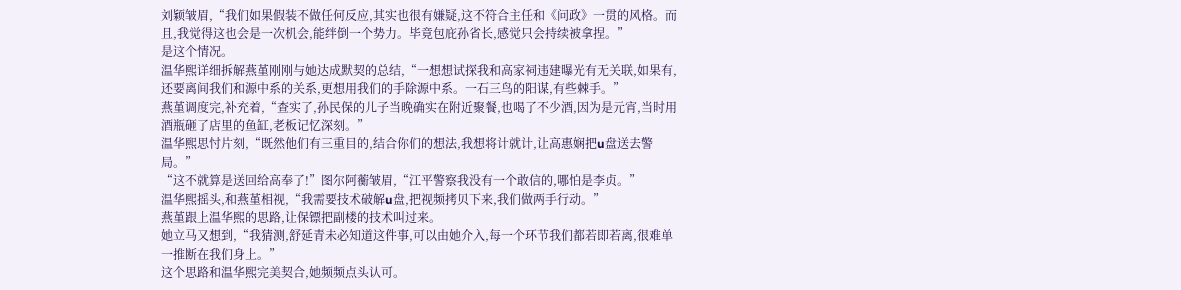刘颖皱眉,“我们如果假装不做任何反应,其实也很有嫌疑,这不符合主任和《问政》一贯的风格。而且,我觉得这也会是一次机会,能绊倒一个势力。毕竟包庇孙省长,感觉只会持续被拿捏。”
是这个情况。
温华熙详细拆解燕堇刚刚与她达成默契的总结,“一想想试探我和高家祠违建曝光有无关联,如果有,还要离间我们和源中系的关系,更想用我们的手除源中系。一石三鸟的阳谋,有些棘手。”
燕堇调度完,补充着,“查实了,孙民保的儿子当晚确实在附近聚餐,也喝了不少酒,因为是元宵,当时用酒瓶砸了店里的鱼缸,老板记忆深刻。”
温华熙思忖片刻,“既然他们有三重目的,结合你们的想法,我想将计就计,让高惠娴把u盘送去警局。”
“这不就算是送回给高奉了!”图尔阿蘅皱眉,“江平警察我没有一个敢信的,哪怕是李贞。”
温华熙摇头,和燕堇相视,“我需要技术破解u盘,把视频拷贝下来,我们做两手行动。”
燕堇跟上温华熙的思路,让保镖把副楼的技术叫过来。
她立马又想到,“我猜测,舒延青未必知道这件事,可以由她介入,每一个环节我们都若即若离,很难单一推断在我们身上。”
这个思路和温华熙完美契合,她频频点头认可。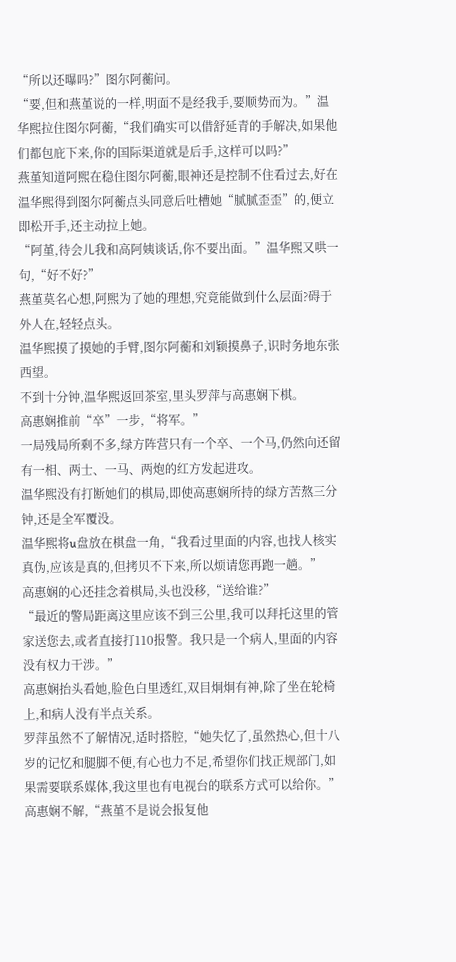“所以还曝吗?”图尔阿蘅问。
“要,但和燕堇说的一样,明面不是经我手,要顺势而为。”温华熙拉住图尔阿蘅,“我们确实可以借舒延青的手解决,如果他们都包庇下来,你的国际渠道就是后手,这样可以吗?”
燕堇知道阿熙在稳住图尔阿蘅,眼神还是控制不住看过去,好在温华熙得到图尔阿蘅点头同意后吐槽她“腻腻歪歪”的,便立即松开手,还主动拉上她。
“阿堇,待会儿我和高阿姨谈话,你不要出面。”温华熙又哄一句,“好不好?”
燕堇莫名心想,阿熙为了她的理想,究竟能做到什么层面?碍于外人在,轻轻点头。
温华熙摸了摸她的手臂,图尔阿蘅和刘颖摸鼻子,识时务地东张西望。
不到十分钟,温华熙返回茶室,里头罗萍与高惠娴下棋。
高惠娴推前“卒”一步,“将军。”
一局残局所剩不多,绿方阵营只有一个卒、一个马,仍然向还留有一相、两士、一马、两炮的红方发起进攻。
温华熙没有打断她们的棋局,即使高惠娴所持的绿方苦熬三分钟,还是全军覆没。
温华熙将u盘放在棋盘一角,“我看过里面的内容,也找人核实真伪,应该是真的,但拷贝不下来,所以烦请您再跑一趟。”
高惠娴的心还挂念着棋局,头也没移,“送给谁?”
“最近的警局距离这里应该不到三公里,我可以拜托这里的管家送您去,或者直接打110报警。我只是一个病人,里面的内容没有权力干涉。”
高惠娴抬头看她,脸色白里透红,双目炯炯有神,除了坐在轮椅上,和病人没有半点关系。
罗萍虽然不了解情况,适时搭腔,“她失忆了,虽然热心,但十八岁的记忆和腿脚不便,有心也力不足,希望你们找正规部门,如果需要联系媒体,我这里也有电视台的联系方式可以给你。”
高惠娴不解,“燕堇不是说会报复他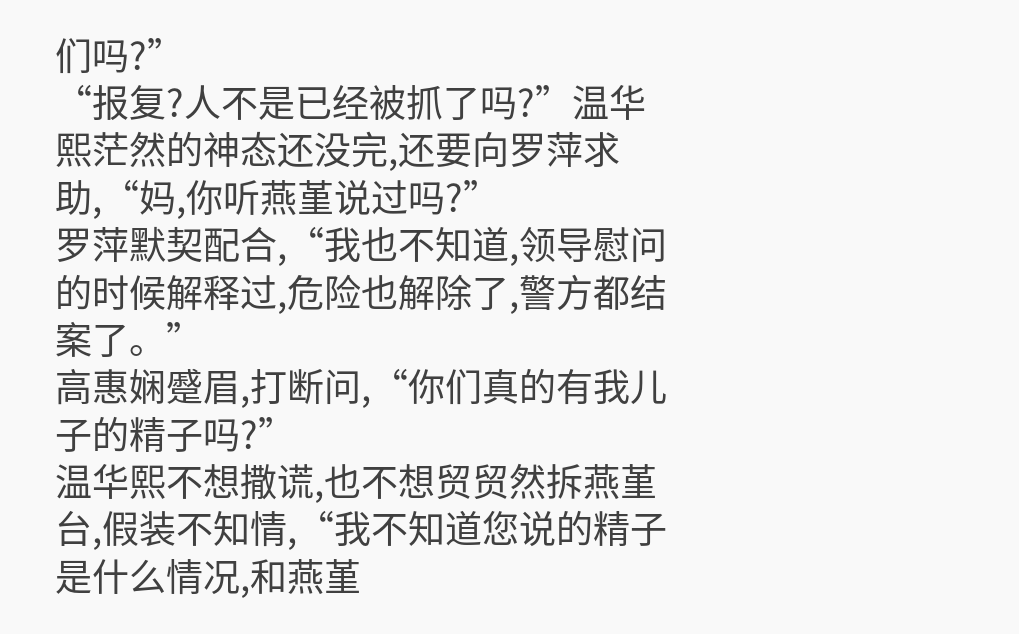们吗?”
“报复?人不是已经被抓了吗?”温华熙茫然的神态还没完,还要向罗萍求助,“妈,你听燕堇说过吗?”
罗萍默契配合,“我也不知道,领导慰问的时候解释过,危险也解除了,警方都结案了。”
高惠娴蹙眉,打断问,“你们真的有我儿子的精子吗?”
温华熙不想撒谎,也不想贸贸然拆燕堇台,假装不知情,“我不知道您说的精子是什么情况,和燕堇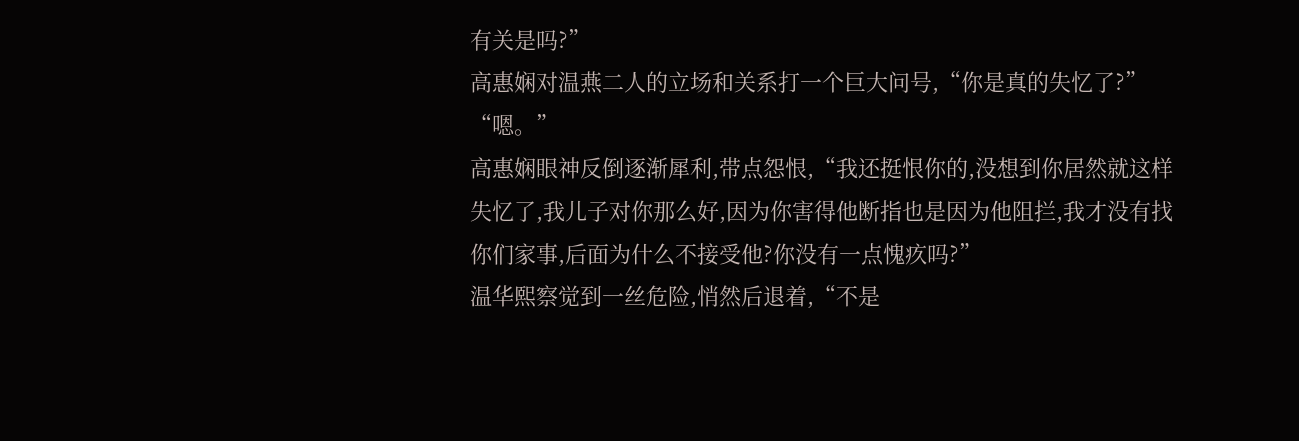有关是吗?”
高惠娴对温燕二人的立场和关系打一个巨大问号,“你是真的失忆了?”
“嗯。”
高惠娴眼神反倒逐渐犀利,带点怨恨,“我还挺恨你的,没想到你居然就这样失忆了,我儿子对你那么好,因为你害得他断指也是因为他阻拦,我才没有找你们家事,后面为什么不接受他?你没有一点愧疚吗?”
温华熙察觉到一丝危险,悄然后退着,“不是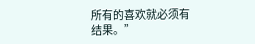所有的喜欢就必须有结果。”